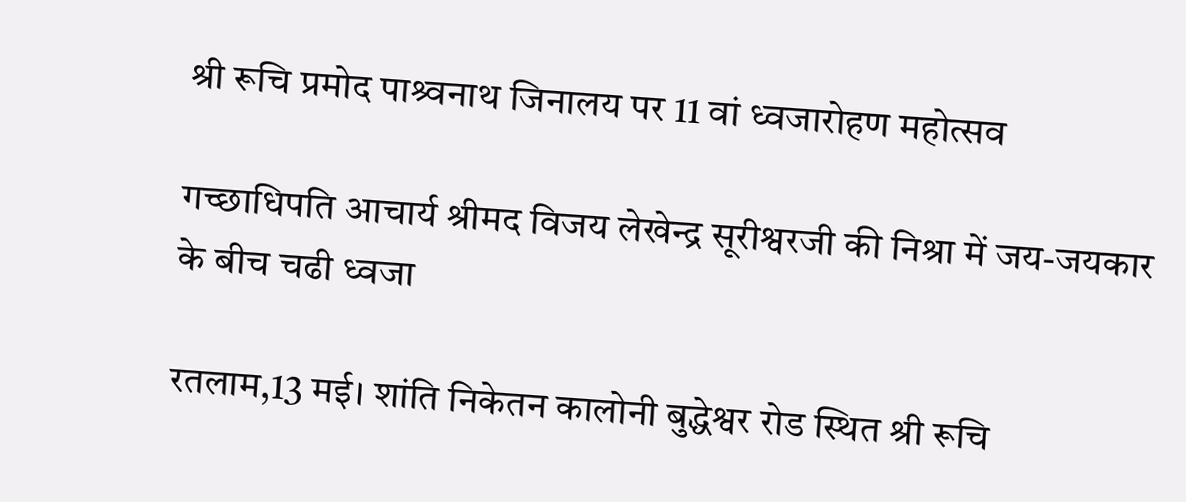श्री रूचि प्रमोद पाश्र्वनाथ जिनालय पर 11 वां ध्वजारोहण महोत्सव

गच्छाधिपति आचार्य श्रीमद विजय लेखेन्द्र सूरीश्वरजी की निश्रा में जय-जयकार के बीच चढी ध्वजा

रतलाम,13 मई। शांति निकेतन कालोनी बुद्धेश्वर रोड स्थित श्री रूचि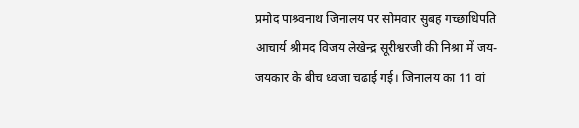प्रमोद पाश्र्वनाथ जिनालय पर सोमवार सुबह गच्छाधिपति आचार्य श्रीमद विजय लेखेन्द्र सूरीश्वरजी की निश्रा में जय-जयकार के बीच ध्वजा चढाई गई। जिनालय का 11 वां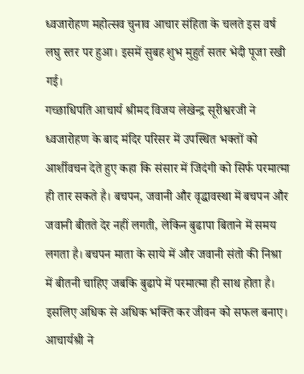ध्वजारोहण महोत्सव चुनाव आचार संहिता के चलते इस वर्ष लघु स्तर पर हुआ। इसमें सुबह शुभ मुहुर्त सतर भेदी पूजा रखी गई।
गच्छाधिपति आचार्य श्रीमद विजय लेखेन्द्र सूरीश्वरजी ने ध्वजारोहण के बाद मंदिर परिसर में उपस्थित भक्तों को आर्शीवचन देते हुए कहा कि संसार में जिदंगी को सिर्फ परमात्मा ही तार सकते है। बचपन, जवानी और वृद्धावस्था में बचपन और जवानी बीतते देर नहीं लगती, लेकिन बुढापा बिताने में समय लगता है। बचपन माता के साये में और जवानी संतो की निश्रा में बीतनी चाहिए जबकि बुढापे में परमात्मा ही साथ होता है। इसलिए अधिक से अधिक भक्ति कर जीवन को सफल बनाए। आचार्यश्री ने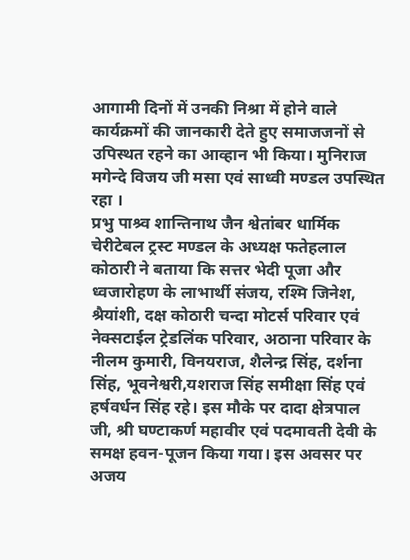आगामी दिनों में उनकी निश्रा में होने वाले कार्यक्रमों की जानकारी देते हुए समाजजनों से उपिस्थत रहने का आव्हान भी किया। मुनिराज मगेन्दे विजय जी मसा एवं साध्वी मण्डल उपस्थित रहा ।
प्रभु पाश्र्व शान्तिनाथ जैन श्वेतांबर धार्मिक चेरीटेबल ट्रस्ट मण्डल के अध्यक्ष फतेहलाल कोठारी ने बताया कि सत्तर भेदी पूजा और ध्वजारोहण के लाभार्थी संजय, रश्मि जिनेश, श्रैयांशी, दक्ष कोठारी चन्दा मोटर्स परिवार एवं नेक्सटाईल ट्रेडलिंक परिवार, अठाना परिवार के नीलम कुमारी, विनयराज, शैलेन्द्र सिंह, दर्शना सिंह, भूवनेश्वरी,यशराज सिंह समीक्षा सिंह एवं हर्षवर्धन सिंह रहे। इस मौके पर दादा क्षेत्रपाल जी, श्री घण्टाकर्ण महावीर एवं पदमावती देवी के समक्ष हवन-पूजन किया गया। इस अवसर पर अजय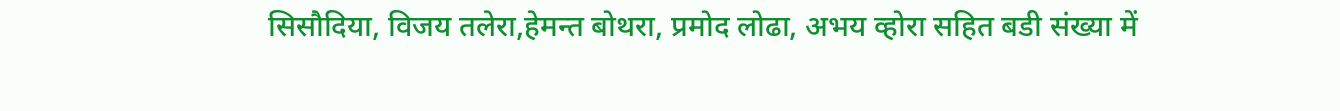सिसौदिया, विजय तलेरा,हेमन्त बोथरा, प्रमोद लोढा, अभय व्होरा सहित बडी संख्या में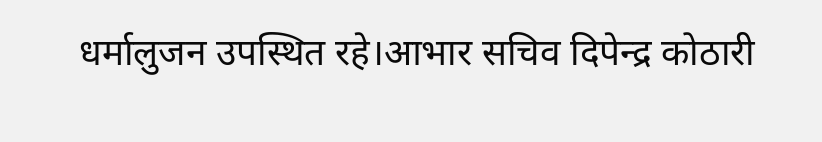धर्मालुजन उपस्थित रहे।आभार सचिव दिपेन्द्र कोठारी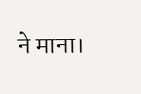ने माना।